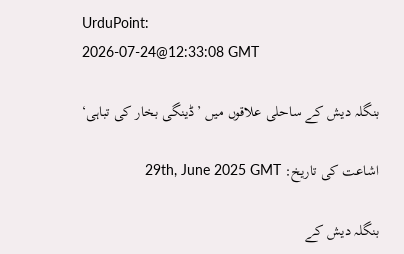UrduPoint:
2026-07-24@12:33:08 GMT

بنگلہ دیش کے ساحلی علاقوں میں ’ڈینگی بخار کی تباہی‘

اشاعت کی تاریخ: 29th, June 2025 GMT

بنگلہ دیش کے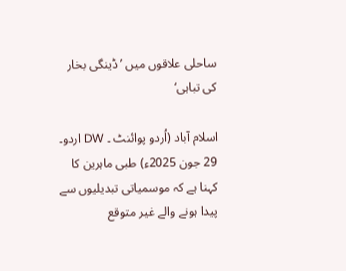ساحلی علاقوں میں ’ڈینگی بخار کی تباہی‘

اسلام آباد (اُردو پوائنٹ ۔ DW اردو۔ 29 جون 2025ء) طبی ماہرین کا کہنا ہے کہ موسمیاتی تبدیلیوں سے پیدا ہونے والے غیر متوقع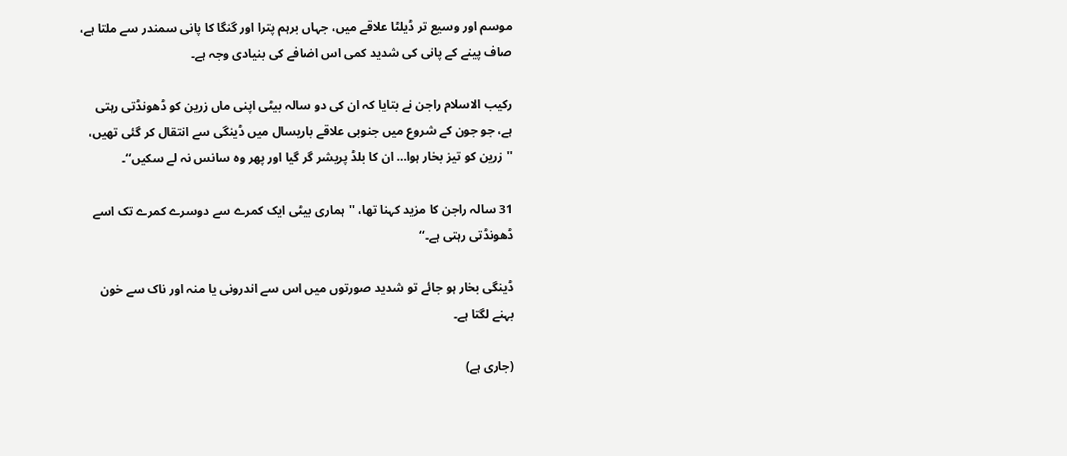موسم اور وسیع تر ڈیلٹا علاقے میں، جہاں برہم پترا اور گنگا کا پانی سمندر سے ملتا ہے، صاف پینے کے پانی کی شدید کمی اس اضافے کی بنیادی وجہ ہے۔

رکیب الاسلام راجن نے بتایا کہ ان کی دو سالہ بیٹی اپنی ماں زرین کو ڈھونڈتی رہتی ہے، جو جون کے شروع میں جنوبی علاقے باریسال میں ڈینگی سے انتقال کر گئی تھیں، ''زرین کو تیز بخار ہوا… ان کا بلڈ پریشر گر گیا اور پھر وہ سانس نہ لے سکیں‘‘۔

31 سالہ راجن کا مزید کہنا تھا، ''ہماری بیٹی ایک کمرے سے دوسرے کمرے تک اسے ڈھونڈتی رہتی ہے۔‘‘

ڈینگی بخار ہو جائے تو شدید صورتوں میں اس سے اندرونی یا منہ اور ناک سے خون بہنے لگتا ہے۔

(جاری ہے)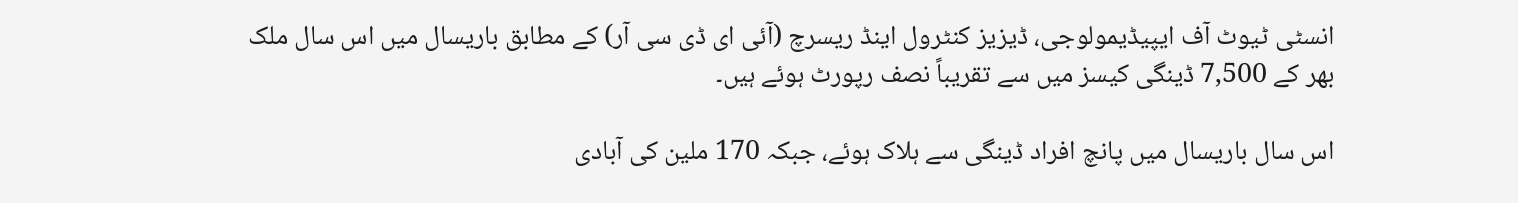انسٹی ٹیوٹ آف ایپیڈیمولوجی، ڈیزیز کنٹرول اینڈ ریسرچ (آئی ای ڈی سی آر) کے مطابق باریسال میں اس سال ملک بھر کے 7,500 ڈینگی کیسز میں سے تقریباً نصف رپورٹ ہوئے ہیں۔

اس سال باریسال میں پانچ افراد ڈینگی سے ہلاک ہوئے، جبکہ 170 ملین کی آبادی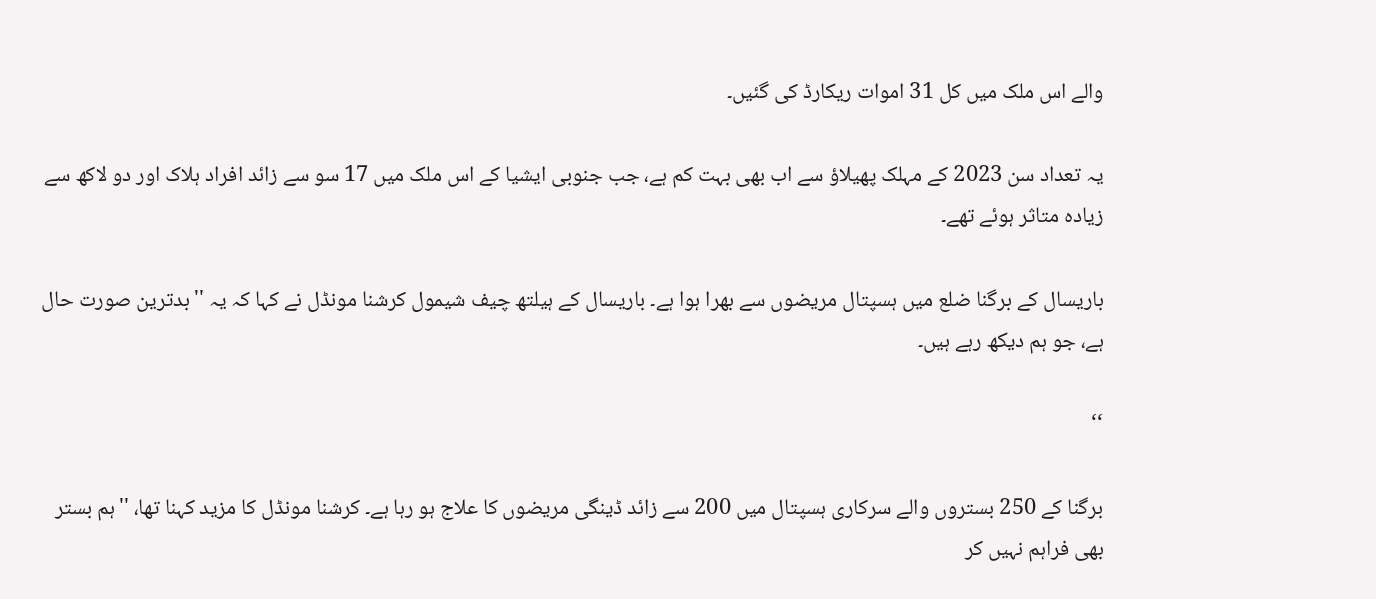والے اس ملک میں کل 31 اموات ریکارڈ کی گئیں۔

یہ تعداد سن 2023 کے مہلک پھیلاؤ سے اب بھی بہت کم ہے، جب جنوبی ایشیا کے اس ملک میں 17 سو سے زائد افراد ہلاک اور دو لاکھ سے زیادہ متاثر ہوئے تھے۔

باریسال کے برگنا ضلع میں ہسپتال مریضوں سے بھرا ہوا ہے۔ باریسال کے ہیلتھ چیف شیمول کرشنا مونڈل نے کہا کہ یہ ''بدترین صورت حال ہے، جو ہم دیکھ رہے ہیں۔

‘‘

برگنا کے 250 بستروں والے سرکاری ہسپتال میں 200 سے زائد ڈینگی مریضوں کا علاج ہو رہا ہے۔ کرشنا مونڈل کا مزید کہنا تھا، ''ہم بستر بھی فراہم نہیں کر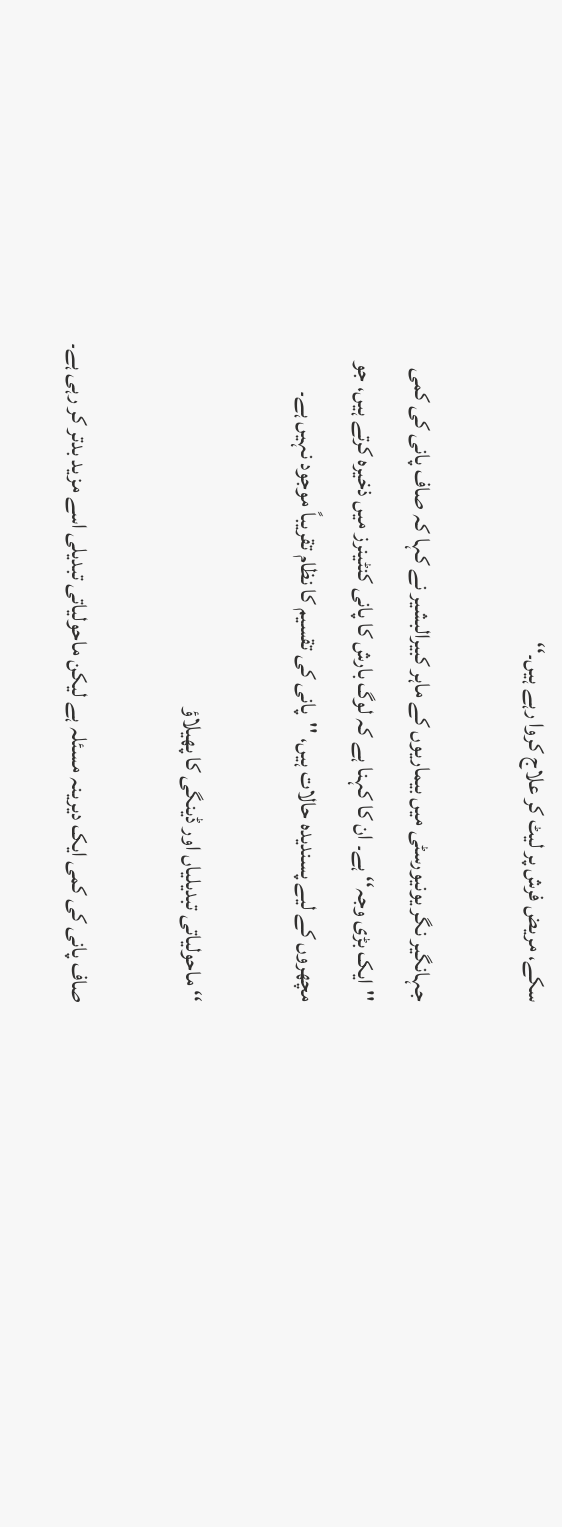سکے، مریض فرش پر لیٹ کر علاج کروا رہے ہیں۔‘‘

جہانگیر نگر یونیورسٹی میں بیماریوں کے ماہر کبیرالبشیر نے کہا کہ صاف پانی کی کمی ''ایک بڑی وجہ‘‘ ہے۔ ان کا کہنا ہے کہ لوگ بارش کا پانی کنٹینرز میں ذخیرہ کرتے ہیں، جو مچھروں کے لیے پسندیدہ حالات ہیں، ''پانی کی تقسیم کا نظام تقریباً موجود نہیں ہے۔

‘‘ ماحولیاتی تبدیلیاں اور ڈینگی کا پھیلاؤ

صاف پانی کی کمی ایک دیرینہ مسئلہ ہے لیکن ماحولیاتی تبدیلی اسے مزید بدتر کر رہی ہے۔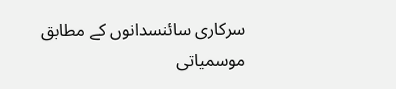سرکاری سائنسدانوں کے مطابق موسمیاتی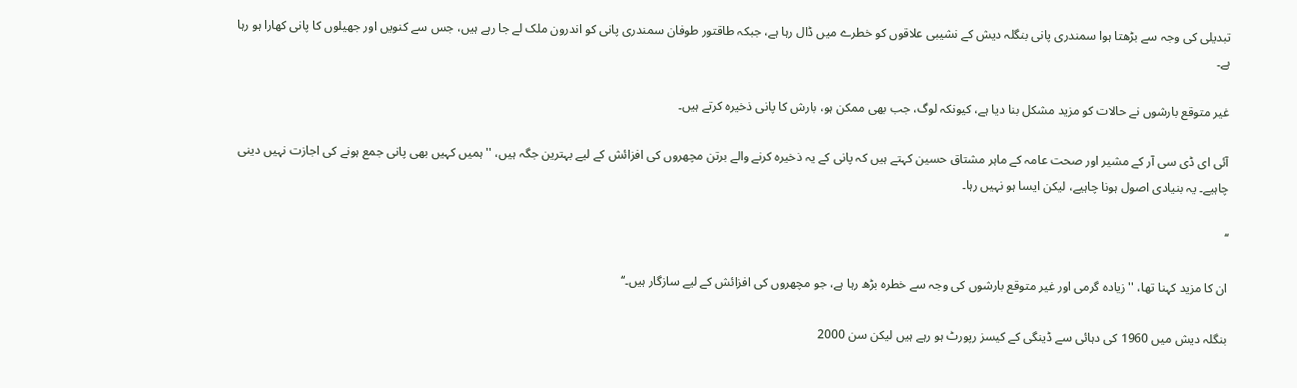تبدیلی کی وجہ سے بڑھتا ہوا سمندری پانی بنگلہ دیش کے نشیبی علاقوں کو خطرے میں ڈال رہا ہے، جبکہ طاقتور طوفان سمندری پانی کو اندرون ملک لے جا رہے ہیں، جس سے کنویں اور جھیلوں کا پانی کھارا ہو رہا ہے۔

غیر متوقع بارشوں نے حالات کو مزید مشکل بنا دیا ہے، کیونکہ لوگ، جب بھی ممکن ہو، بارش کا پانی ذخیرہ کرتے ہیں۔

آئی ای ڈی سی آر کے مشیر اور صحت عامہ کے ماہر مشتاق حسین کہتے ہیں کہ پانی کے یہ ذخیرہ کرنے والے برتن مچھروں کی افزائش کے لیے بہترین جگہ ہیں، ''ہمیں کہیں بھی پانی جمع ہونے کی اجازت نہیں دینی چاہیے۔ یہ بنیادی اصول ہونا چاہیے، لیکن ایسا ہو نہیں رہا۔

‘‘

ان کا مزید کہنا تھا، ''زیادہ گرمی اور غیر متوقع بارشوں کی وجہ سے خطرہ بڑھ رہا ہے، جو مچھروں کی افزائش کے لیے سازگار ہیں۔‘‘

بنگلہ دیش میں 1960 کی دہائی سے ڈینگی کے کیسز رپورٹ ہو رہے ہیں لیکن سن 2000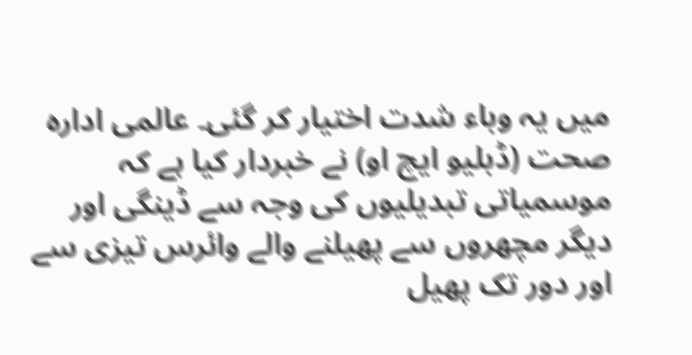میں یہ وباء شدت اختیار کر گئی۔ عالمی ادارہ صحت (ڈبلیو ایچ او) نے خبردار کیا ہے کہ موسمیاتی تبدیلیوں کی وجہ سے ڈینگی اور دیگر مچھروں سے پھیلنے والے وائرس تیزی سے اور دور تک پھیل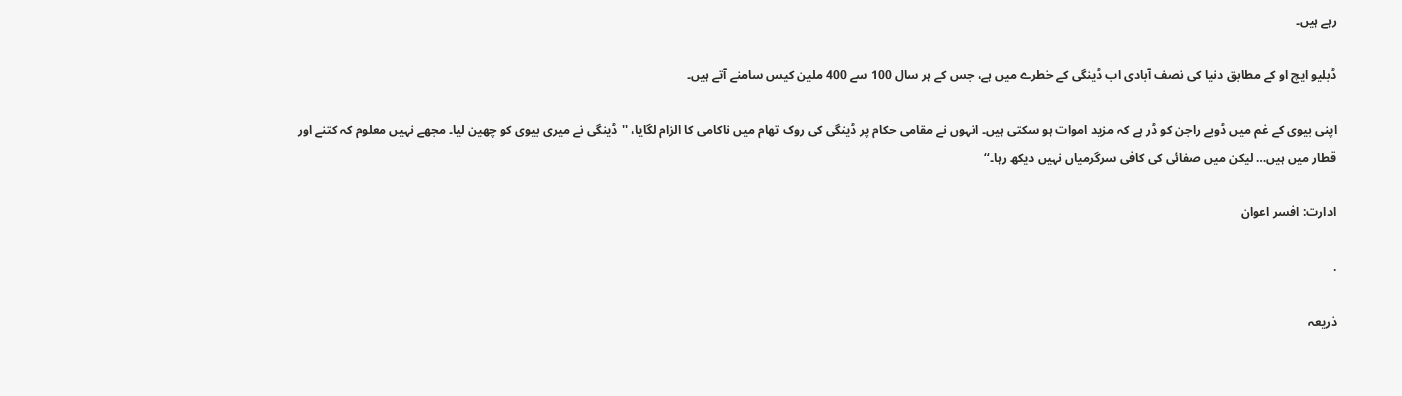رہے ہیں۔

ڈبلیو ایچ او کے مطابق دنیا کی نصف آبادی اب ڈینگی کے خطرے میں ہے، جس کے ہر سال 100 سے 400 ملین کیس سامنے آتے ہیں۔

اپنی بیوی کے غم میں ڈوبے راجن کو ڈر ہے کہ مزید اموات ہو سکتی ہیں۔ انہوں نے مقامی حکام پر ڈینگی کی روک تھام میں ناکامی کا الزام لگایا، ''ڈینگی نے میری بیوی کو چھین لیا۔ مجھے نہیں معلوم کہ کتنے اور قطار میں ہیں… لیکن میں صفائی کی کافی سرگرمیاں نہیں دیکھ رہا۔‘‘

ادارت: افسر اعوان

.

ذریعہ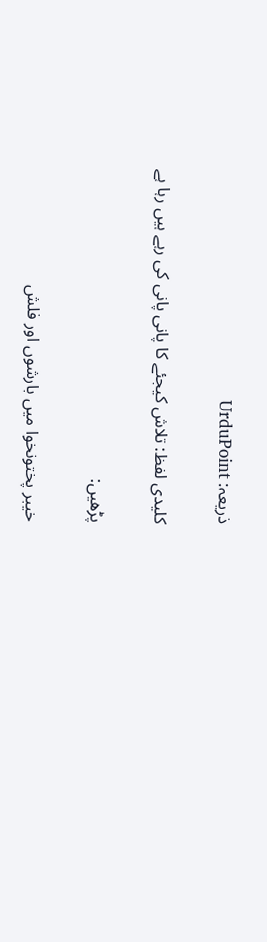ذریعہ: UrduPoint

کلیدی لفظ: تلاش کیجئے کا پانی پانی کی رہے ہیں رہا ہے

پڑھیں:

خیبر پختونخوا میں بارشوں اور فلش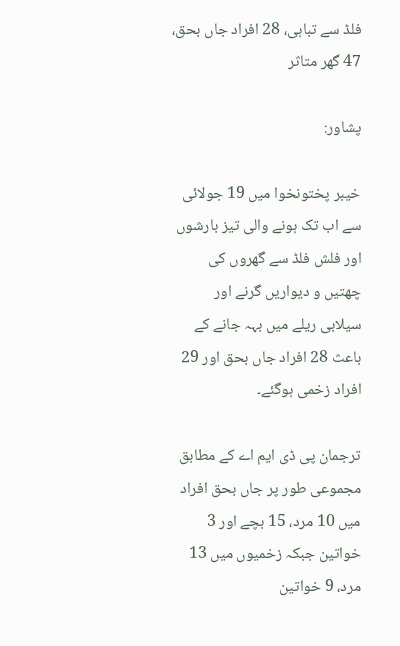فلڈ سے تباہی، 28 افراد جاں بحق، 47 گھر متاثر

پشاور:

خیبر پختونخوا میں 19 جولائی سے اب تک ہونے والی تیز بارشوں اور فلش فلڈ سے گھروں کی چھتیں و دیواریں گرنے اور سیلابی ریلے میں بہہ جانے کے باعث 28 افراد جاں بحق اور 29 افراد زخمی ہوگئے۔

ترجمان پی ڈی ایم اے کے مطابق مجموعی طور پر جاں بحق افراد میں 10 مرد، 15 بچے اور 3 خواتین جبکہ زخمیوں میں 13 مرد، 9 خواتین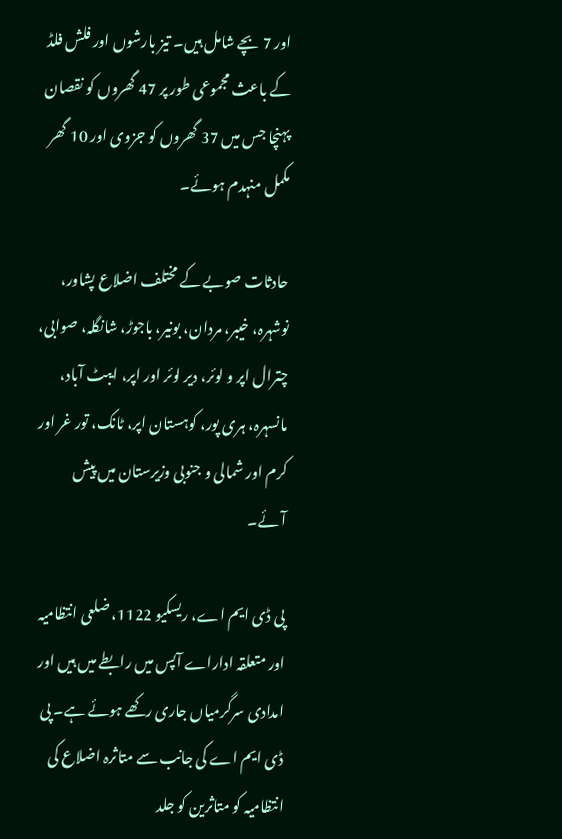اور 7 بچے شامل ہیں۔ تیز بارشوں اور فلش فلڈ کے باعث مجموعی طور پر 47 گھروں کو نقصان پہنچا جس میں 37 گھروں کو جزوی اور 10 گھر مکمل منہدم ہوئے۔

حادثات صوبے کے مختلف اضلاع پشاور، نوشہرہ، خیبر، مردان، بونیر، باجوڑ، شانگلہ، صوابی، چترال اپر و لوئر، دیر لوئر اور اپر، ایبٹ آباد، مانسہرہ، ہری پور، کوہستان اپر، ٹانک، تور غر اور کرم اور شمالی و جنوبی وزیرستان میں پیش آئے۔

پی ڈی ایم اے، ریسکیو 1122، ضلعی انتظامیہ اور متعلقہ اداراے آپس میں رابطے میں ہیں اور امدادی سرگرمیاں جاری رکھے ہوئے ہے۔ پی ڈی ایم اے کی جانب سے متاثرہ اضلاع کی انتظامیہ کو متاثرین کو جلد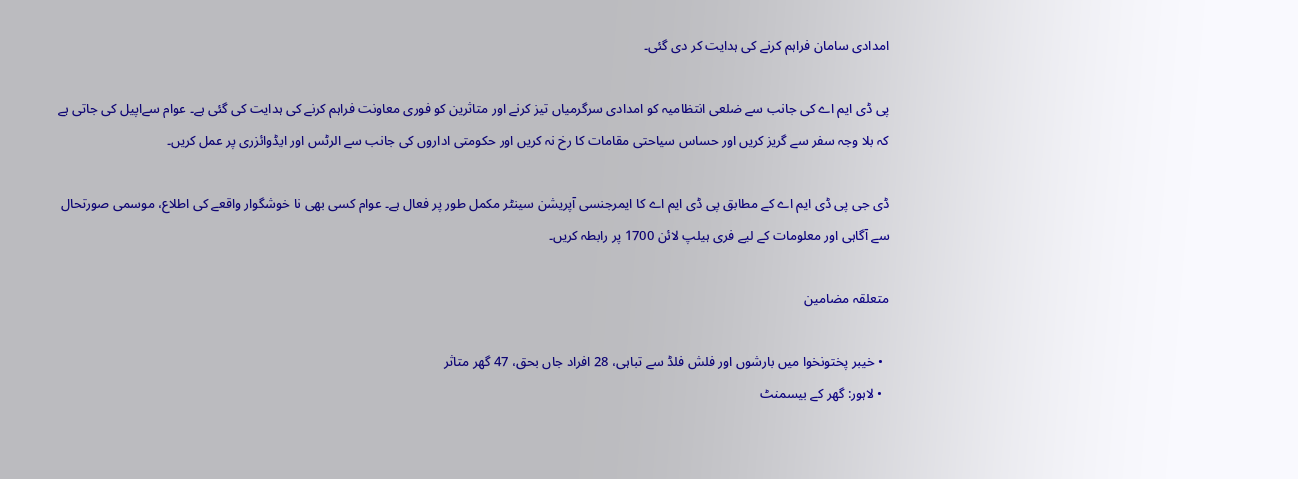امدادی سامان فراہم کرنے کی ہدایت کر دی گئی۔

پی ڈی ایم اے کی جانب سے ضلعی انتظامیہ کو امدادی سرگرمیاں تیز کرنے اور متاثرین کو فوری معاونت فراہم کرنے کی ہدایت کی گئی ہے۔ عوام سےاپیل کی جاتی ہے کہ بلا وجہ سفر سے گریز کریں اور حساس سیاحتی مقامات کا رخ نہ کریں اور حکومتی اداروں کی جانب سے الرٹس اور ایڈوائزری پر عمل کریں۔

ڈی جی پی ڈی ایم اے کے مطابق پی ڈی ایم اے کا ایمرجنسی آپریشن سینٹر مکمل طور پر فعال ہے۔ عوام کسی بھی نا خوشگوار واقعے کی اطلاع، موسمی صورتحال سے آگاہی اور معلومات کے لیے فری ہیلپ لائن 1700 پر رابطہ کریں۔

متعلقہ مضامین

  • خیبر پختونخوا میں بارشوں اور فلش فلڈ سے تباہی، 28 افراد جاں بحق، 47 گھر متاثر
  • لاہور: گھر کے بیسمنٹ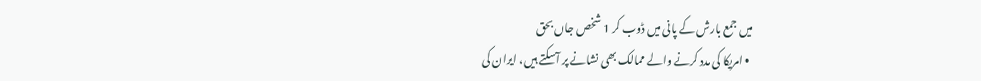میں جمع بارش کے پانی میں ڈوب کر 1 شخص جاں بحق
  • امریکا کی مدد کرنے والے ممالک بھی نشانے پر آسکتے ہیں، ایران کی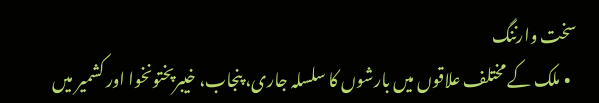سخت وارننگ
  • ملک کے مختلف علاقوں میں بارشوں کا سلسلہ جاری، پنجاب، خیبرپختونخوا اور کشمیر میں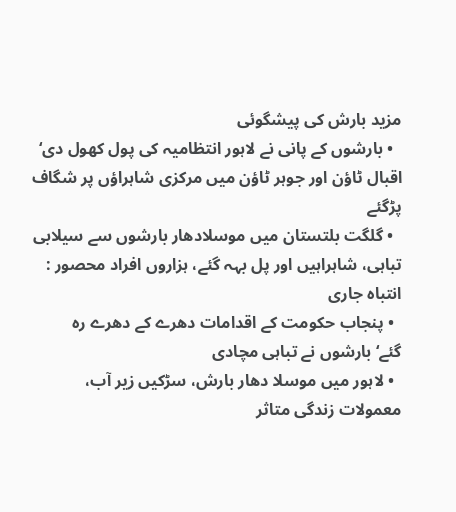مزید بارش کی پیشگوئی
  • بارشوں کے پانی نے لاہور انتظامیہ کی پول کھول دی‘ اقبال ٹاؤن اور جوہر ٹاؤن میں مرکزی شاہراؤں پر شگاف پڑگئے
  • گلگت بلتستان میں موسلادھار بارشوں سے سیلابی تباہی، شاہراہیں اور پل بہہ گئے، ہزاروں افراد محصور : انتباہ جاری
  • پنجاب حکومت کے اقدامات دھرے کے دھرے رہ گئے‘بارشوں نے تباہی مچادی
  • لاہور میں موسلا دھار بارش، سڑکیں زیر آب، معمولات زندگی متاثر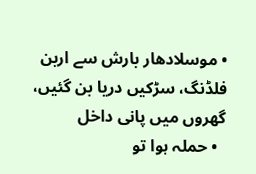• موسلادھار بارش سے اربن فلڈنگ، سڑکیں دریا بن گئیں، گھروں میں پانی داخل
  • حملہ ہوا تو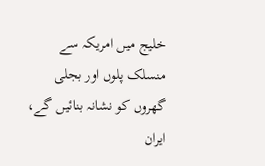خلیج میں امریکہ سے منسلک پلوں اور بجلی گھروں کو نشانہ بنائیں گے، ایران